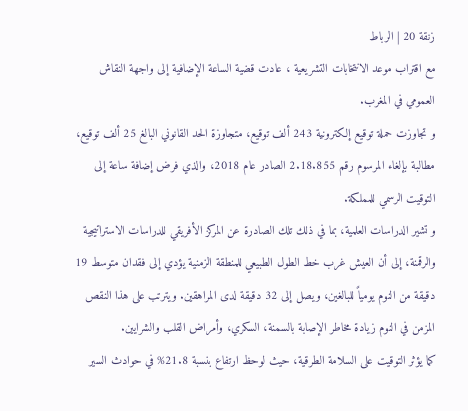زنقة 20 | الرباط
مع اقتراب موعد الانتخابات التشريعية ، عادت قضية الساعة الإضافية إلى واجهة النقاش العمومي في المغرب.
و تجاوزت حملة توقيع إلكترونية 243 ألف توقيع، متجاوزة الحد القانوني البالغ 25 ألف توقيع، مطالبة بإلغاء المرسوم رقم 2.18.855 الصادر عام 2018، والذي فرض إضافة ساعة إلى التوقيت الرسمي للمملكة.
و تشير الدراسات العلمية، بما في ذلك تلك الصادرة عن المركز الأفريقي للدراسات الاستراتيجية والرقمنة، إلى أن العيش غرب خط الطول الطبيعي للمنطقة الزمنية يؤدي إلى فقدان متوسط 19 دقيقة من النوم يومياً للبالغين، ويصل إلى 32 دقيقة لدى المراهقين. ويترتب على هذا النقص المزمن في النوم زيادة مخاطر الإصابة بالسمنة، السكري، وأمراض القلب والشرايين.
كما يؤثر التوقيت على السلامة الطرقية، حيث لوحظ ارتفاع بنسبة 21.8% في حوادث السير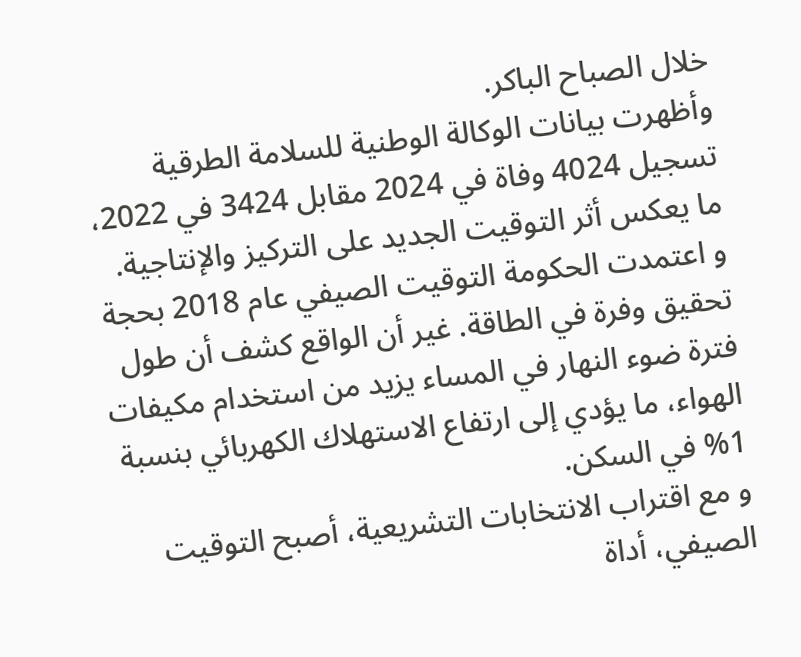خلال الصباح الباكر.
وأظهرت بيانات الوكالة الوطنية للسلامة الطرقية تسجيل 4024 وفاة في 2024 مقابل 3424 في 2022، ما يعكس أثر التوقيت الجديد على التركيز والإنتاجية.
و اعتمدت الحكومة التوقيت الصيفي عام 2018 بحجة تحقيق وفرة في الطاقة. غير أن الواقع كشف أن طول فترة ضوء النهار في المساء يزيد من استخدام مكيفات الهواء، ما يؤدي إلى ارتفاع الاستهلاك الكهربائي بنسبة 1% في السكن.
و مع اقتراب الانتخابات التشريعية، أصبح التوقيت الصيفي، أداة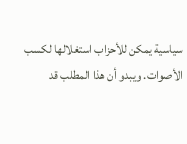سياسية يمكن للأحزاب استغلالها لكسب الأصوات. ويبدو أن هذا المطلب قد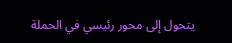يتحول إلى محور رئيسي في الحملة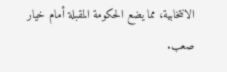الانتخابية، مما يضع الحكومة المقبلة أمام خيار صعب.